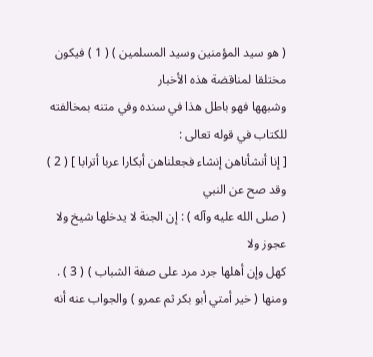( هو سيد المؤمنين وسيد المسلمين ) ( 1 ) فيكون مختلقا لمناقضة هذه الأخبار
وشبهها فهو باطل هذا في سنده وفي متنه بمخالفته للكتاب في قوله تعالى :
[ إنا أنشأناهن إنشاء فجعلناهن أبكارا عربا أترابا ] ( 2 ) وقد صح عن النبي
( صلى الله عليه وآله ) : إن الجنة لا يدخلها شيخ ولا عجوز ولا
كهل وإن أهلها جرد مرد على صفة الشباب ) ( 3 ) .
ومنها ( خير أمتي أبو بكر ثم عمرو ) والجواب عنه أنه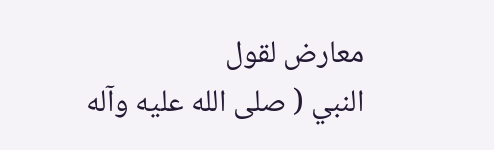معارض لقول
النبي ( صلى الله عليه وآله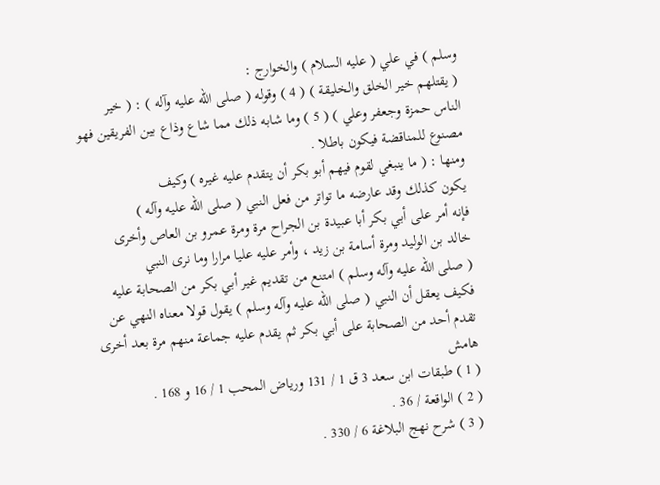وسلم ) في علي ( عليه السلام ) والخوارج :
( يقتلهم خير الخلق والخليقة ) ( 4 ) وقوله ( صلى الله عليه وآله ) : ( خير
الناس حمزة وجعفر وعلي ) ( 5 ) وما شابه ذلك مما شاع وذاع بين الفريقين فهو
مصنوع للمناقضة فيكون باطلا .
ومنها : ( ما ينبغي لقوم فيهم أبو بكر أن يتقدم عليه غيره ) وكيف
يكون كذلك وقد عارضه ما تواتر من فعل النبي ( صلى الله عليه وآله )
فإنه أمر على أبي بكر أبا عبيدة بن الجراح مرة ومرة عمرو بن العاص وأخرى
خالد بن الوليد ومرة أسامة بن زيد ، وأمر عليه عليا مرارا وما نرى النبي
( صلى الله عليه وآله وسلم ) امتنع من تقديم غير أبي بكر من الصحابة عليه
فكيف يعقل أن النبي ( صلى الله عليه وآله وسلم ) يقول قولا معناه النهي عن
تقدم أحد من الصحابة على أبي بكر ثم يقدم عليه جماعة منهم مرة بعد أخرى
هامش
( 1 ) طبقات ابن سعد 3 ق 1 / 131 ورياض المحب 1 / 16 و 168 .
( 2 ) الواقعة / 36 .
( 3 ) شرح نهج البلاغة 6 / 330 .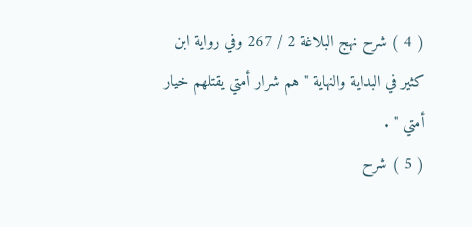( 4 ) شرح نهج البلاغة 2 / 267 وفي رواية ابن كثير في البداية والنهاية " هم شرار أمتي يقتلهم خيار
أمتي " .
( 5 ) شرح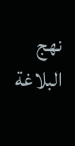نهج البلاغة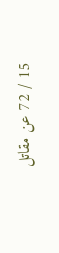15 / 72 عن مقاتل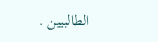الطالبيين .